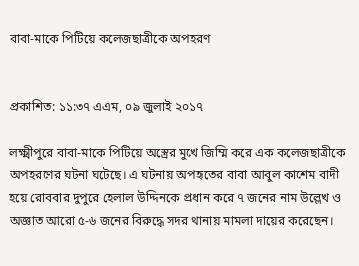বাবা-মাকে পিটিয়ে কলেজছাত্রীকে অপহরণ


প্রকাশিত: ১১:৩৭ এএম, ০৯ জুলাই ২০১৭

লক্ষ্মীপুরে বাবা-মাকে পিটিয়ে অস্ত্রের মুখে জিম্মি করে এক কলেজছাত্রীকে অপহরণের ঘটনা ঘটেছে। এ ঘটনায় অপহৃতের বাবা আবুল কাশেম বাদী হয়ে রোববার দুপুরে হেলাল উদ্দিনকে প্রধান করে ৭ জনের নাম উল্লেখ ও অজ্ঞাত আরো ৫-৬ জনের বিরুদ্ধে সদর থানায় মামলা দায়ের করেছেন।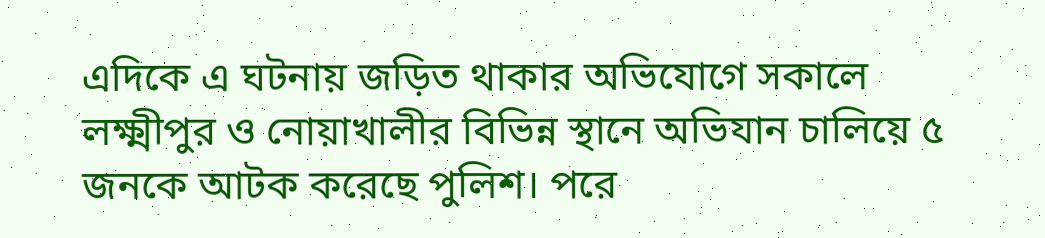এদিকে এ ঘটনায় জড়িত থাকার অভিযোগে সকালে লক্ষ্মীপুর ও নোয়াখালীর বিভিন্ন স্থানে অভিযান চালিয়ে ৫ জনকে আটক করেছে পুলিশ। পরে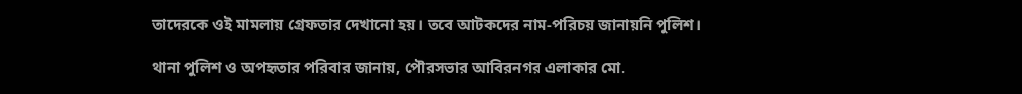তাদেরকে ওই মামলায় গ্রেফতার দেখানো হয়। তবে আটকদের নাম-পরিচয় জানায়নি পুলিশ।

থানা পুলিশ ও অপহৃতার পরিবার জানায়, পৌরসভার আবিরনগর এলাকার মো.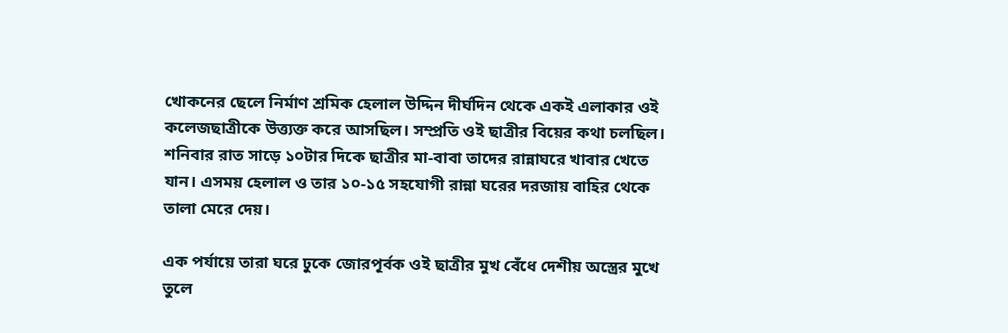খোকনের ছেলে নির্মাণ শ্রমিক হেলাল উদ্দিন দীর্ঘদিন থেকে একই এলাকার ওই কলেজছাত্রীকে উত্ত্যক্ত করে আসছিল। সম্প্রতি ওই ছাত্রীর বিয়ের কথা চলছিল। শনিবার রাত সাড়ে ১০টার দিকে ছাত্রীর মা-বাবা তাদের রান্নাঘরে খাবার খেতে যান। এসময় হেলাল ও তার ১০-১৫ সহযোগী রান্না ঘরের দরজায় বাহির থেকে তালা মেরে দেয়।

এক পর্যায়ে তারা ঘরে ঢুকে জোরপূর্বক ওই ছাত্রীর মুখ বেঁধে দেশীয় অস্ত্রের মুখে তুলে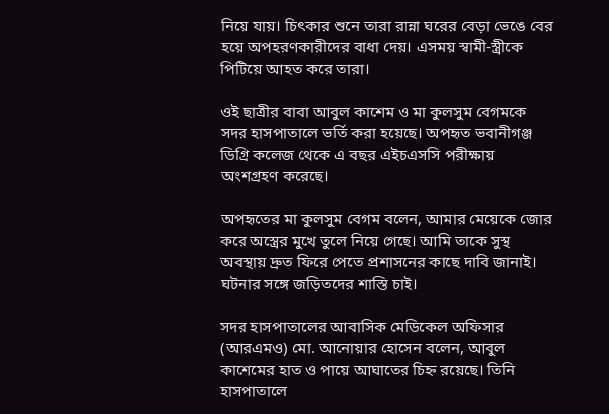নিয়ে যায়। চিৎকার শুনে তারা রান্না ঘরের বেড়া ভেঙে বের হয়ে অপহরণকারীদের বাধা দেয়। এসময় স্বামী-স্ত্রীকে পিটিয়ে আহত করে তারা।

ওই ছাত্রীর বাবা আবুল কাশেম ও মা কুলসুম বেগমকে সদর হাসপাতালে ভর্তি করা হয়েছে। অপহৃত ভবানীগঞ্জ ডিগ্রি কলেজ থেকে এ বছর এইচএসসি পরীক্ষায় অংশগ্রহণ করেছে।

অপহৃতের মা কুলসুম বেগম বলেন, আমার মেয়েকে জোর করে অস্ত্রের মুখে তুলে নিয়ে গেছে। আমি তাকে সুস্থ অবস্থায় দ্রুত ফিরে পেতে প্রশাসনের কাছে দাবি জানাই। ঘটনার সঙ্গে জড়িতদের শাস্তি চাই।

সদর হাসপাতালের আবাসিক মেডিকেল অফিসার (আরএমও) মো. আনোয়ার হোসেন বলেন, আবুল কাশেমের হাত ও পায়ে আঘাতের চিহ্ন রয়েছে। তিনি হাসপাতালে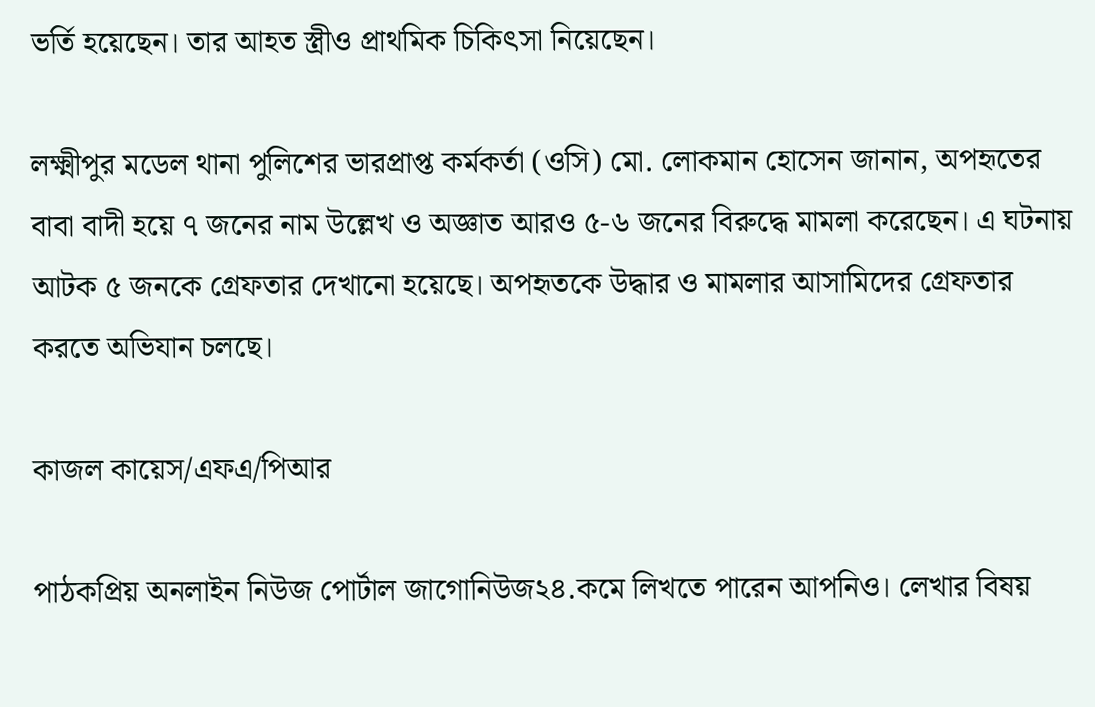ভর্তি হয়েছেন। তার আহত স্ত্রীও প্রাথমিক চিকিৎসা নিয়েছেন।

লক্ষ্মীপুর মডেল থানা পুলিশের ভারপ্রাপ্ত কর্মকর্তা (ওসি) মো. লোকমান হোসেন জানান, অপহৃতের বাবা বাদী হয়ে ৭ জনের নাম উল্লেখ ও অজ্ঞাত আরও ৫-৬ জনের বিরুদ্ধে মামলা করেছেন। এ ঘটনায় আটক ৫ জনকে গ্রেফতার দেখানো হয়েছে। অপহৃতকে উদ্ধার ও মামলার আসামিদের গ্রেফতার করতে অভিযান চলছে।

কাজল কায়েস/এফএ/পিআর

পাঠকপ্রিয় অনলাইন নিউজ পোর্টাল জাগোনিউজ২৪.কমে লিখতে পারেন আপনিও। লেখার বিষয়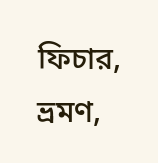ফিচার, ভ্রমণ,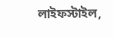লাইফস্টাইল,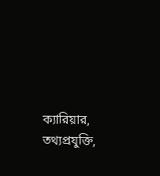ক্যারিয়ার, তথ্যপ্রযুক্তি,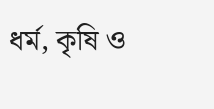ধর্ম, কৃষি ও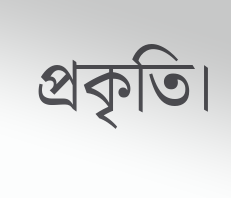প্রকৃতি।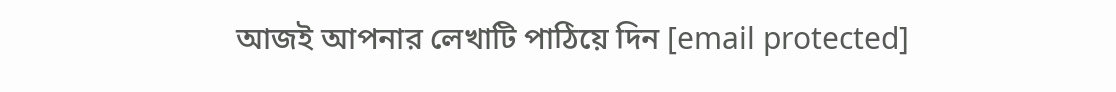আজই আপনার লেখাটি পাঠিয়ে দিন [email protected]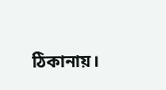ঠিকানায়।